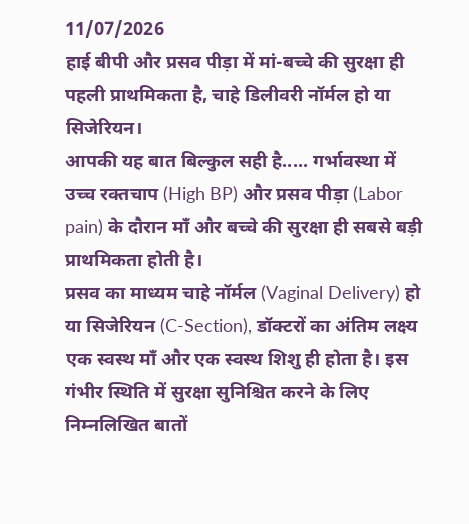11/07/2026
हाई बीपी और प्रसव पीड़ा में मां-बच्चे की सुरक्षा ही पहली प्राथमिकता है, चाहे डिलीवरी नॉर्मल हो या सिजेरियन।
आपकी यह बात बिल्कुल सही है..... गर्भावस्था में उच्च रक्तचाप (High BP) और प्रसव पीड़ा (Labor pain) के दौरान माँ और बच्चे की सुरक्षा ही सबसे बड़ी प्राथमिकता होती है।
प्रसव का माध्यम चाहे नॉर्मल (Vaginal Delivery) हो या सिजेरियन (C-Section), डॉक्टरों का अंतिम लक्ष्य एक स्वस्थ माँ और एक स्वस्थ शिशु ही होता है। इस गंभीर स्थिति में सुरक्षा सुनिश्चित करने के लिए निम्नलिखित बातों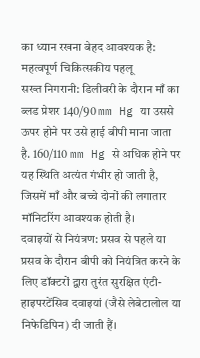का ध्यान रखना बेहद आवश्यक है:
महत्वपूर्ण चिकित्सकीय पहलू
सख्त निगरानी: डिलीवरी के दौरान माँ का ब्लड प्रेशर 140/90 mm Hg या उससे ऊपर होने पर उसे हाई बीपी माना जाता है. 160/110 mm Hg से अधिक होने पर यह स्थिति अत्यंत गंभीर हो जाती है, जिसमें माँ और बच्चे दोनों की लगातार मॉनिटरिंग आवश्यक होती है।
दवाइयों से नियंत्रण: प्रसव से पहले या प्रसव के दौरान बीपी को नियंत्रित करने के लिए डॉक्टरों द्वारा तुरंत सुरक्षित एंटी-हाइपरटेंसिव दवाइयां (जैसे लेबेटालोल या निफेडिपिन) दी जाती हैं।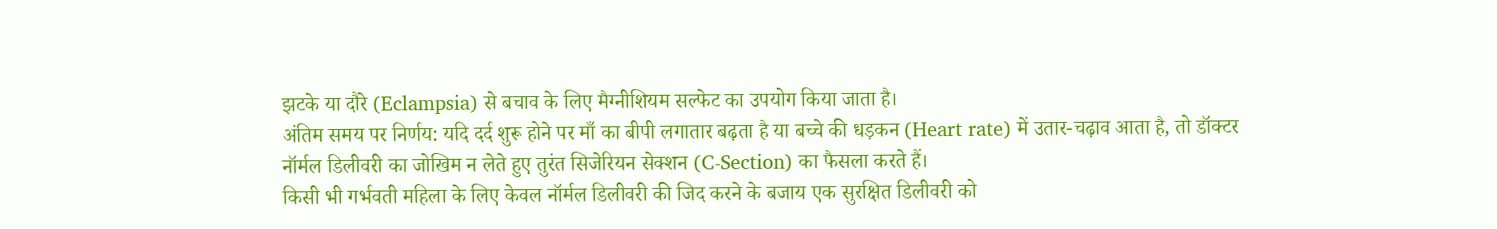झटके या दौरे (Eclampsia) से बचाव के लिए मैग्नीशियम सल्फेट का उपयोग किया जाता है।
अंतिम समय पर निर्णय: यदि दर्द शुरू होने पर माँ का बीपी लगातार बढ़ता है या बच्चे की धड़कन (Heart rate) में उतार-चढ़ाव आता है, तो डॉक्टर नॉर्मल डिलीवरी का जोखिम न लेते हुए तुरंत सिजेरियन सेक्शन (C-Section) का फैसला करते हैं।
किसी भी गर्भवती महिला के लिए केवल नॉर्मल डिलीवरी की जिद करने के बजाय एक सुरक्षित डिलीवरी को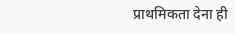प्राथमिकता देना ही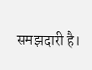समझदारी है।